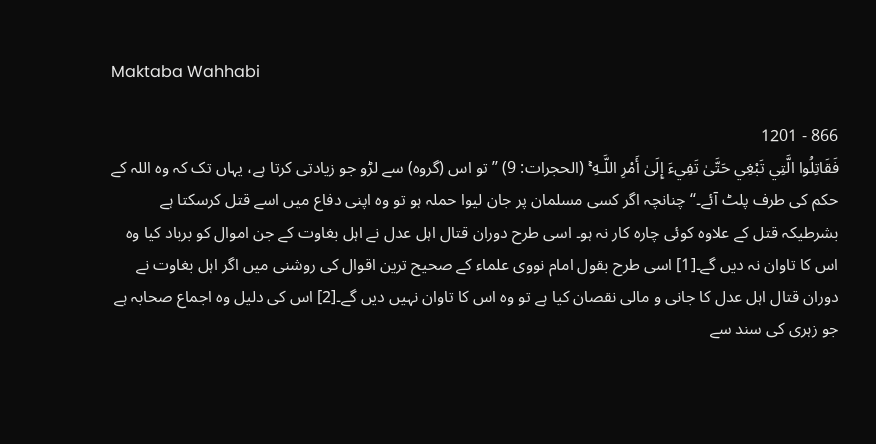Maktaba Wahhabi

866 - 1201
فَقَاتِلُوا الَّتِي تَبْغِي حَتَّىٰ تَفِيءَ إِلَىٰ أَمْرِ اللَّـهِ ۚ (الحجرات: 9) ’’تو اس (گروہ) سے لڑو جو زیادتی کرتا ہے، یہاں تک کہ وہ اللہ کے حکم کی طرف پلٹ آئے۔‘‘ چنانچہ اگر کسی مسلمان پر جان لیوا حملہ ہو تو وہ اپنی دفاع میں اسے قتل کرسکتا ہے بشرطیکہ قتل کے علاوہ کوئی چارہ کار نہ ہو۔ اسی طرح دوران قتال اہل عدل نے اہل بغاوت کے جن اموال کو برباد کیا وہ اس کا تاوان نہ دیں گے۔[1] اسی طرح بقول امام نووی علماء کے صحیح ترین اقوال کی روشنی میں اگر اہل بغاوت نے دوران قتال اہل عدل کا جانی و مالی نقصان کیا ہے تو وہ اس کا تاوان نہیں دیں گے۔[2] اس کی دلیل وہ اجماع صحابہ ہے جو زہری کی سند سے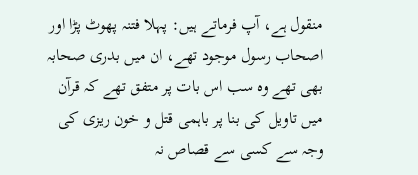منقول ہے، آپ فرماتے ہیں: پہلا فتنہ پھوٹ پڑا اور اصحاب رسول موجود تھے، ان میں بدری صحابہ بھی تھے وہ سب اس بات پر متفق تھے کہ قرآن میں تاویل کی بنا پر باہمی قتل و خون ریزی کی وجہ سے کسی سے قصاص نہ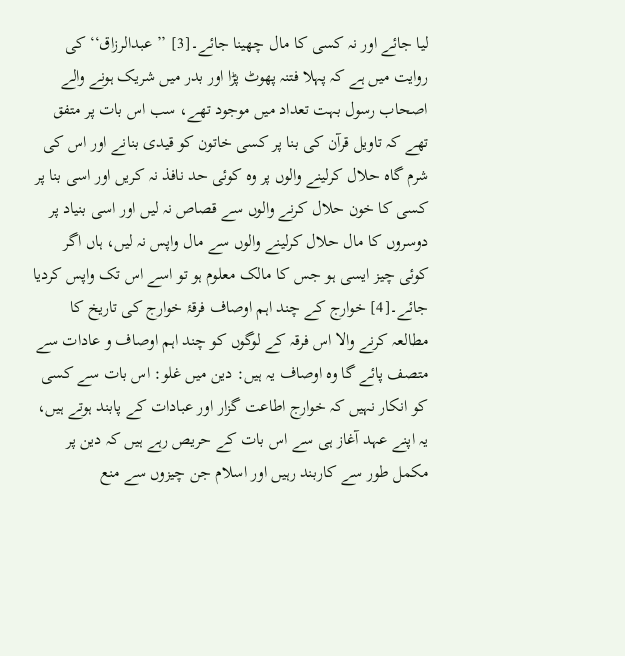لیا جائے اور نہ کسی کا مال چھینا جائے۔[3] ’’ عبدالرزاق‘‘ کی روایت میں ہے کہ پہلا فتنہ پھوٹ پڑا اور بدر میں شریک ہونے والے اصحاب رسول بہت تعداد میں موجود تھے، سب اس بات پر متفق تھے کہ تاویل قرآن کی بنا پر کسی خاتون کو قیدی بنانے اور اس کی شرم گاہ حلال کرلینے والوں پر وہ کوئی حد نافذ نہ کریں اور اسی بنا پر کسی کا خون حلال کرنے والوں سے قصاص نہ لیں اور اسی بنیاد پر دوسروں کا مال حلال کرلینے والوں سے مال واپس نہ لیں، ہاں اگر کوئی چیز ایسی ہو جس کا مالک معلوم ہو تو اسے اس تک واپس کردیا جائے۔[4] خوارج کے چند اہم اوصاف فرقۂ خوارج کی تاریخ کا مطالعہ کرنے والا اس فرقہ کے لوگوں کو چند اہم اوصاف و عادات سے متصف پائے گا وہ اوصاف یہ ہیں: دین میں غلو: اس بات سے کسی کو انکار نہیں کہ خوارج اطاعت گزار اور عبادات کے پابند ہوتے ہیں، یہ اپنے عہد آغاز ہی سے اس بات کے حریص رہے ہیں کہ دین پر مکمل طور سے کاربند رہیں اور اسلام جن چیزوں سے منع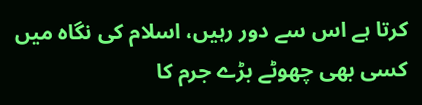کرتا ہے اس سے دور رہیں، اسلام کی نگاہ میں کسی بھی چھوٹے بڑے جرم کا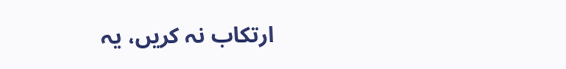ارتکاب نہ کریں، یہ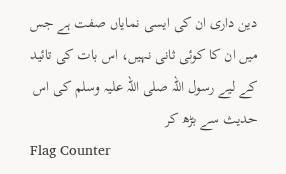دین داری ان کی ایسی نمایاں صفت ہے جس میں ان کا کوئی ثانی نہیں، اس بات کی تائید کے لیے رسول اللہ صلی اللہ علیہ وسلم کی اس حدیث سے بڑھ کر
Flag Counter